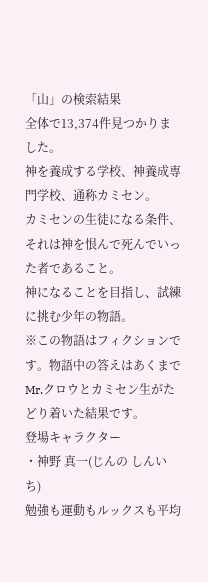「山」の検索結果
全体で13,374件見つかりました。
神を養成する学校、神養成専門学校、通称カミセン。
カミセンの生徒になる条件、それは神を恨んで死んでいった者であること。
神になることを目指し、試練に挑む少年の物語。
※この物語はフィクションです。物語中の答えはあくまでMr.クロウとカミセン生がたどり着いた結果です。
登場キャラクター
・神野 真一(じんの しんいち)
勉強も運動もルックスも平均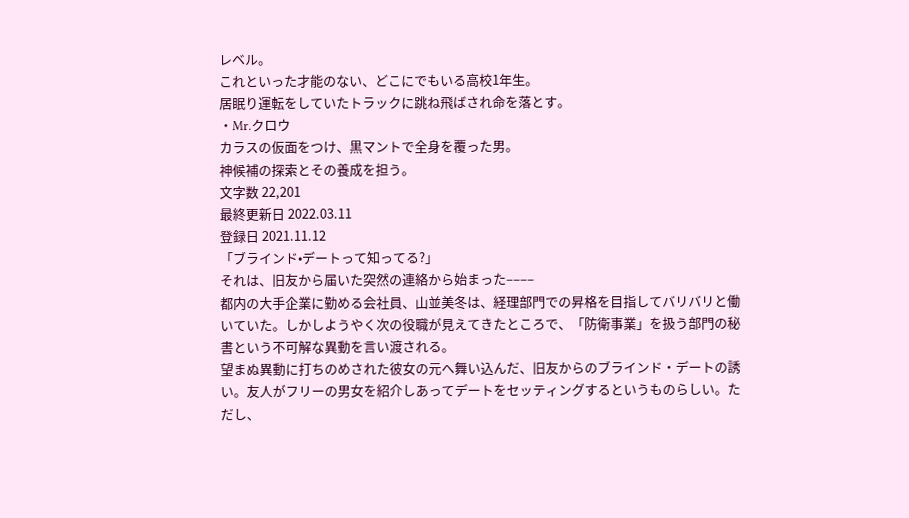レベル。
これといった才能のない、どこにでもいる高校1年生。
居眠り運転をしていたトラックに跳ね飛ばされ命を落とす。
・Mr.クロウ
カラスの仮面をつけ、黒マントで全身を覆った男。
神候補の探索とその養成を担う。
文字数 22,201
最終更新日 2022.03.11
登録日 2021.11.12
「ブラインド•デートって知ってる?」
それは、旧友から届いた突然の連絡から始まった––––
都内の大手企業に勤める会社員、山並美冬は、経理部門での昇格を目指してバリバリと働いていた。しかしようやく次の役職が見えてきたところで、「防衛事業」を扱う部門の秘書という不可解な異動を言い渡される。
望まぬ異動に打ちのめされた彼女の元へ舞い込んだ、旧友からのブラインド・デートの誘い。友人がフリーの男女を紹介しあってデートをセッティングするというものらしい。ただし、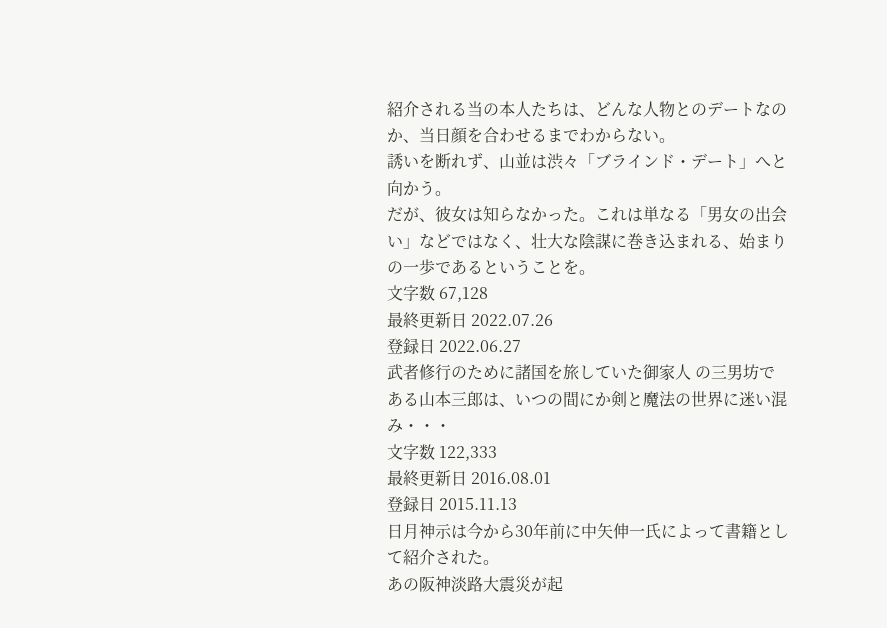紹介される当の本人たちは、どんな人物とのデートなのか、当日顔を合わせるまでわからない。
誘いを断れず、山並は渋々「ブラインド・デート」へと向かう。
だが、彼女は知らなかった。これは単なる「男女の出会い」などではなく、壮大な陰謀に巻き込まれる、始まりの一歩であるということを。
文字数 67,128
最終更新日 2022.07.26
登録日 2022.06.27
武者修行のために諸国を旅していた御家人 の三男坊である山本三郎は、いつの間にか剣と魔法の世界に迷い混み・・・
文字数 122,333
最終更新日 2016.08.01
登録日 2015.11.13
日月神示は今から30年前に中矢伸一氏によって書籍として紹介された。
あの阪神淡路大震災が起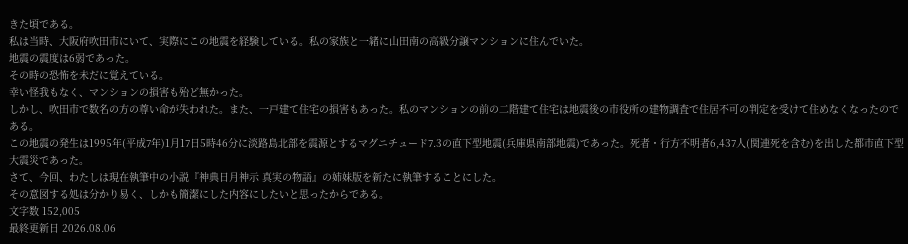きた頃である。
私は当時、大阪府吹田市にいて、実際にこの地震を経験している。私の家族と一緒に山田南の高級分譲マンションに住んでいた。
地震の震度は6弱であった。
その時の恐怖を未だに覚えている。
幸い怪我もなく、マンションの損害も殆ど無かった。
しかし、吹田市で数名の方の尊い命が失われた。また、一戸建て住宅の損害もあった。私のマンションの前の二階建て住宅は地震後の市役所の建物調査で住居不可の判定を受けて住めなくなったのである。
この地震の発生は1995年(平成7年)1月17日5時46分に淡路島北部を震源とするマグニチュード7.3の直下型地震(兵庫県南部地震)であった。死者・行方不明者6,437人(関連死を含む)を出した都市直下型大震災であった。
さて、今回、わたしは現在執筆中の小説『神典日月神示 真実の物語』の姉妹版を新たに執筆することにした。
その意図する処は分かり易く、しかも簡潔にした内容にしたいと思ったからである。
文字数 152,005
最終更新日 2026.08.06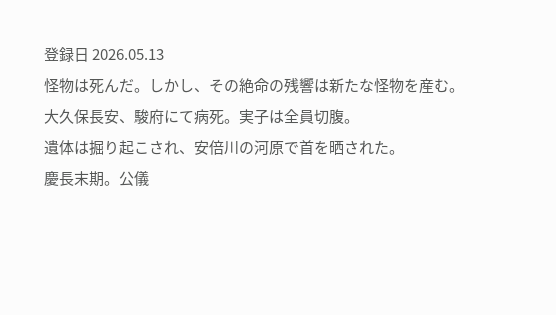登録日 2026.05.13
怪物は死んだ。しかし、その絶命の残響は新たな怪物を産む。
大久保長安、駿府にて病死。実子は全員切腹。
遺体は掘り起こされ、安倍川の河原で首を晒された。
慶長末期。公儀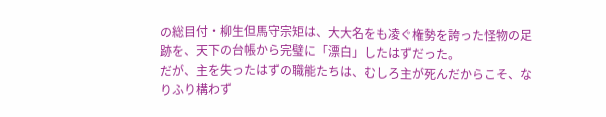の総目付・柳生但馬守宗矩は、大大名をも凌ぐ権勢を誇った怪物の足跡を、天下の台帳から完璧に「漂白」したはずだった。
だが、主を失ったはずの職能たちは、むしろ主が死んだからこそ、なりふり構わず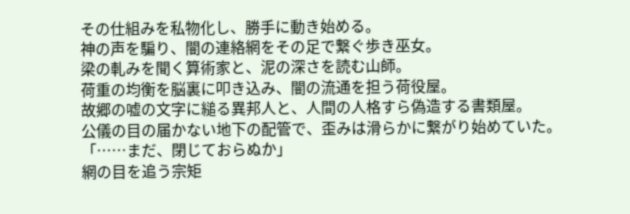その仕組みを私物化し、勝手に動き始める。
神の声を騙り、闇の連絡網をその足で繋ぐ歩き巫女。
梁の軋みを聞く算術家と、泥の深さを読む山師。
荷重の均衡を脳裏に叩き込み、闇の流通を担う荷役屋。
故郷の嘘の文字に縋る異邦人と、人間の人格すら偽造する書類屋。
公儀の目の届かない地下の配管で、歪みは滑らかに繋がり始めていた。
「……まだ、閉じておらぬか」
網の目を追う宗矩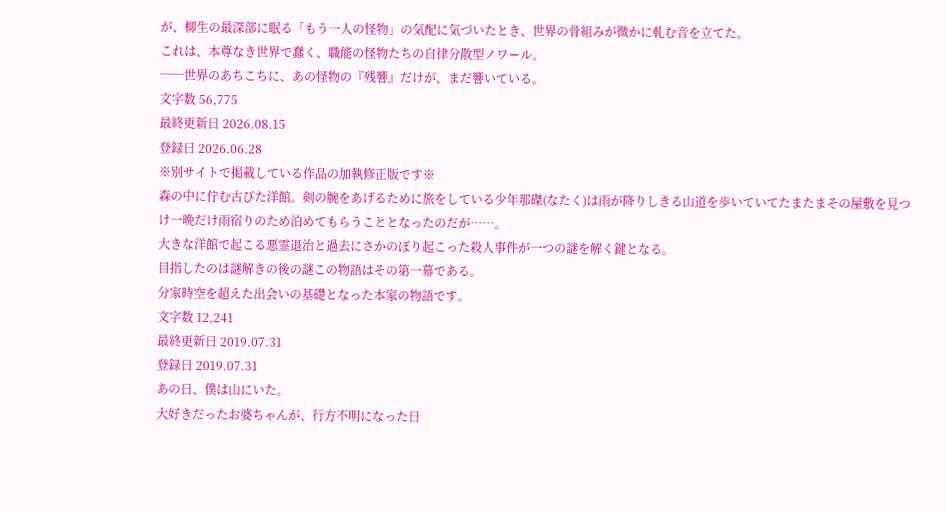が、柳生の最深部に眠る「もう一人の怪物」の気配に気づいたとき、世界の骨組みが微かに軋む音を立てた。
これは、本尊なき世界で蠢く、職能の怪物たちの自律分散型ノワール。
──世界のあちこちに、あの怪物の『残響』だけが、まだ響いている。
文字数 56,775
最終更新日 2026.08.15
登録日 2026.06.28
※別サイトで掲載している作品の加執修正版です※
森の中に佇む古びた洋館。剣の腕をあげるために旅をしている少年那磔(なたく)は雨が降りしきる山道を歩いていてたまたまその屋敷を見つけ一晩だけ雨宿りのため泊めてもらうこととなったのだが……。
大きな洋館で起こる悪霊退治と過去にさかのぼり起こった殺人事件が一つの謎を解く鍵となる。
目指したのは謎解きの後の謎この物語はその第一幕である。
分家時空を超えた出会いの基礎となった本家の物語です。
文字数 12,241
最終更新日 2019.07.31
登録日 2019.07.31
あの日、僕は山にいた。
大好きだったお婆ちゃんが、行方不明になった日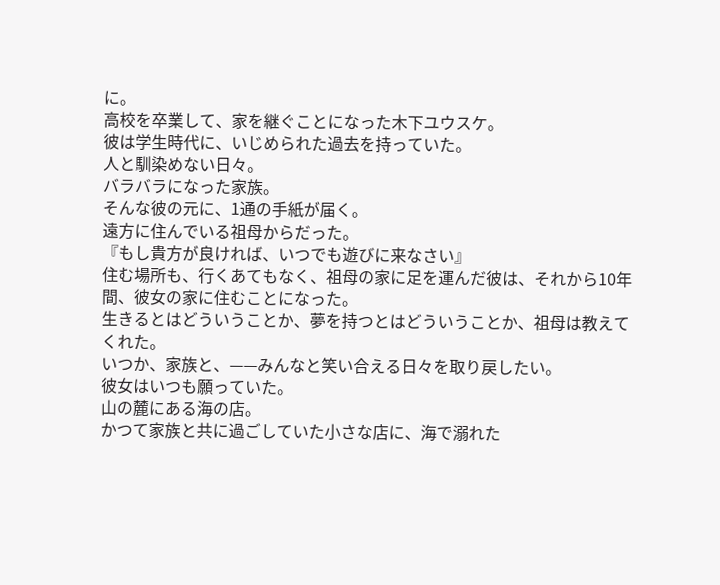に。
高校を卒業して、家を継ぐことになった木下ユウスケ。
彼は学生時代に、いじめられた過去を持っていた。
人と馴染めない日々。
バラバラになった家族。
そんな彼の元に、1通の手紙が届く。
遠方に住んでいる祖母からだった。
『もし貴方が良ければ、いつでも遊びに来なさい』
住む場所も、行くあてもなく、祖母の家に足を運んだ彼は、それから10年間、彼女の家に住むことになった。
生きるとはどういうことか、夢を持つとはどういうことか、祖母は教えてくれた。
いつか、家族と、——みんなと笑い合える日々を取り戻したい。
彼女はいつも願っていた。
山の麓にある海の店。
かつて家族と共に過ごしていた小さな店に、海で溺れた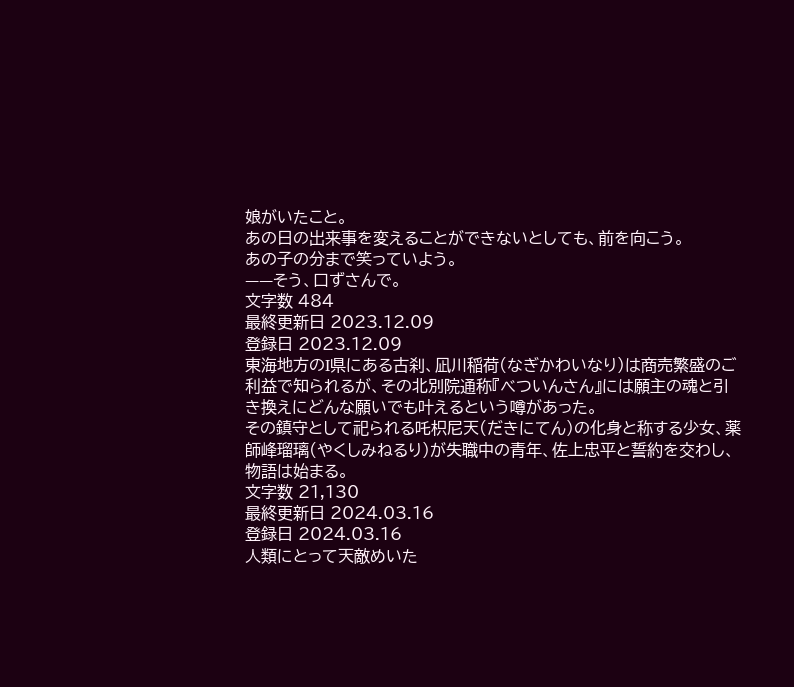娘がいたこと。
あの日の出来事を変えることができないとしても、前を向こう。
あの子の分まで笑っていよう。
——そう、口ずさんで。
文字数 484
最終更新日 2023.12.09
登録日 2023.12.09
東海地方のI県にある古刹、凪川稲荷(なぎかわいなり)は商売繁盛のご利益で知られるが、その北別院通称『べついんさん』には願主の魂と引き換えにどんな願いでも叶えるという噂があった。
その鎮守として祀られる吒枳尼天(だきにてん)の化身と称する少女、薬師峰瑠璃(やくしみねるり)が失職中の青年、佐上忠平と誓約を交わし、物語は始まる。
文字数 21,130
最終更新日 2024.03.16
登録日 2024.03.16
人類にとって天敵めいた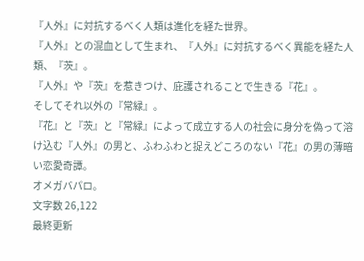『人外』に対抗するべく人類は進化を経た世界。
『人外』との混血として生まれ、『人外』に対抗するべく異能を経た人類、『茨』。
『人外』や『茨』を惹きつけ、庇護されることで生きる『花』。
そしてそれ以外の『常緑』。
『花』と『茨』と『常緑』によって成立する人の社会に身分を偽って溶け込む『人外』の男と、ふわふわと捉えどころのない『花』の男の薄暗い恋愛奇譚。
オメガバパロ。
文字数 26,122
最終更新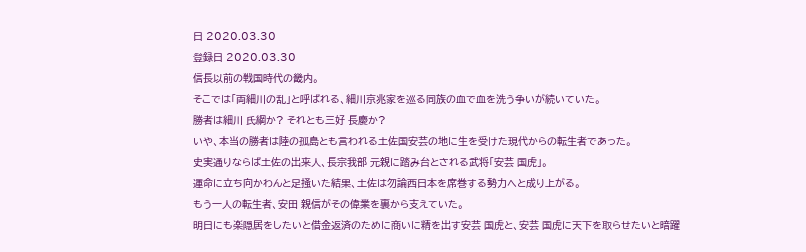日 2020.03.30
登録日 2020.03.30
信長以前の戦国時代の畿内。
そこでは「両細川の乱」と呼ばれる、細川京兆家を巡る同族の血で血を洗う争いが続いていた。
勝者は細川 氏綱か? それとも三好 長慶か?
いや、本当の勝者は陸の孤島とも言われる土佐国安芸の地に生を受けた現代からの転生者であった。
史実通りならば土佐の出来人、長宗我部 元親に踏み台とされる武将「安芸 国虎」。
運命に立ち向かわんと足掻いた結果、土佐は勿論西日本を席巻する勢力へと成り上がる。
もう一人の転生者、安田 親信がその偉業を裏から支えていた。
明日にも楽隠居をしたいと借金返済のために商いに精を出す安芸 国虎と、安芸 国虎に天下を取らせたいと暗躍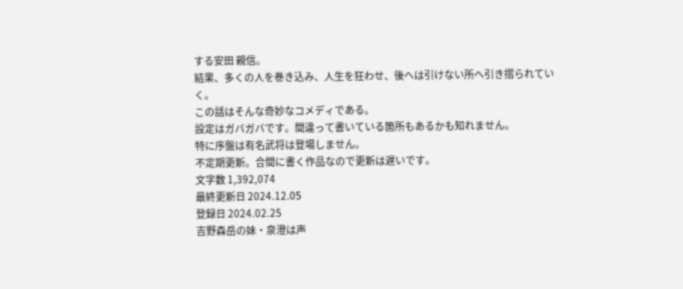する安田 親信。
結果、多くの人を巻き込み、人生を狂わせ、後へは引けない所へ引き摺られていく。
この話はそんな奇妙なコメディである。
設定はガバガバです。間違って書いている箇所もあるかも知れません。
特に序盤は有名武将は登場しません。
不定期更新。合間に書く作品なので更新は遅いです。
文字数 1,392,074
最終更新日 2024.12.05
登録日 2024.02.25
吉野森岳の妹・泉澄は声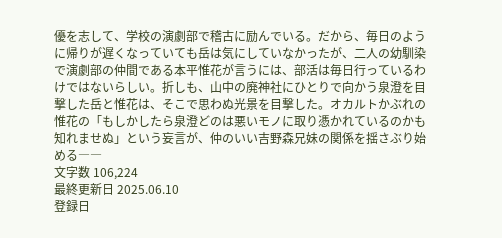優を志して、学校の演劇部で稽古に励んでいる。だから、毎日のように帰りが遅くなっていても岳は気にしていなかったが、二人の幼馴染で演劇部の仲間である本平惟花が言うには、部活は毎日行っているわけではないらしい。折しも、山中の廃神社にひとりで向かう泉澄を目撃した岳と惟花は、そこで思わぬ光景を目撃した。オカルトかぶれの惟花の「もしかしたら泉澄どのは悪いモノに取り憑かれているのかも知れませぬ」という妄言が、仲のいい吉野森兄妹の関係を揺さぶり始める――
文字数 106,224
最終更新日 2025.06.10
登録日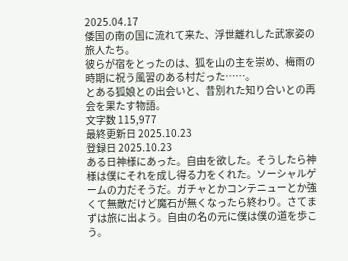2025.04.17
倭国の南の国に流れて来た、浮世離れした武家姿の旅人たち。
彼らが宿をとったのは、狐を山の主を崇め、梅雨の時期に祝う風習のある村だった……。
とある狐娘との出会いと、昔別れた知り合いとの再会を果たす物語。
文字数 115,977
最終更新日 2025.10.23
登録日 2025.10.23
ある日神様にあった。自由を欲した。そうしたら神様は僕にそれを成し得る力をくれた。ソーシャルゲームの力だそうだ。ガチャとかコンテニューとか強くて無敵だけど魔石が無くなったら終わり。さてまずは旅に出よう。自由の名の元に僕は僕の道を歩こう。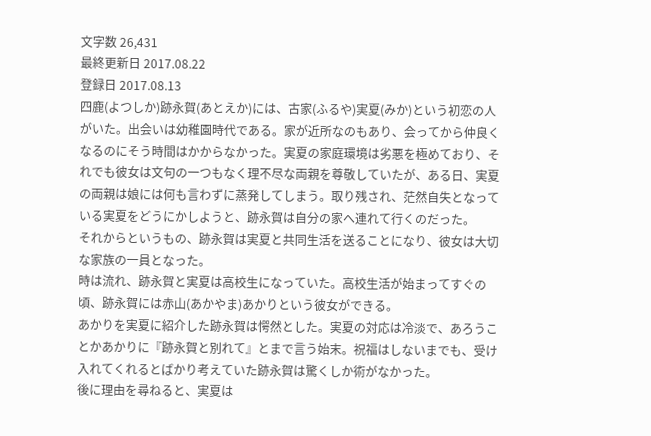文字数 26,431
最終更新日 2017.08.22
登録日 2017.08.13
四鹿(よつしか)跡永賀(あとえか)には、古家(ふるや)実夏(みか)という初恋の人がいた。出会いは幼稚園時代である。家が近所なのもあり、会ってから仲良くなるのにそう時間はかからなかった。実夏の家庭環境は劣悪を極めており、それでも彼女は文句の一つもなく理不尽な両親を尊敬していたが、ある日、実夏の両親は娘には何も言わずに蒸発してしまう。取り残され、茫然自失となっている実夏をどうにかしようと、跡永賀は自分の家へ連れて行くのだった。
それからというもの、跡永賀は実夏と共同生活を送ることになり、彼女は大切な家族の一員となった。
時は流れ、跡永賀と実夏は高校生になっていた。高校生活が始まってすぐの頃、跡永賀には赤山(あかやま)あかりという彼女ができる。
あかりを実夏に紹介した跡永賀は愕然とした。実夏の対応は冷淡で、あろうことかあかりに『跡永賀と別れて』とまで言う始末。祝福はしないまでも、受け入れてくれるとばかり考えていた跡永賀は驚くしか術がなかった。
後に理由を尋ねると、実夏は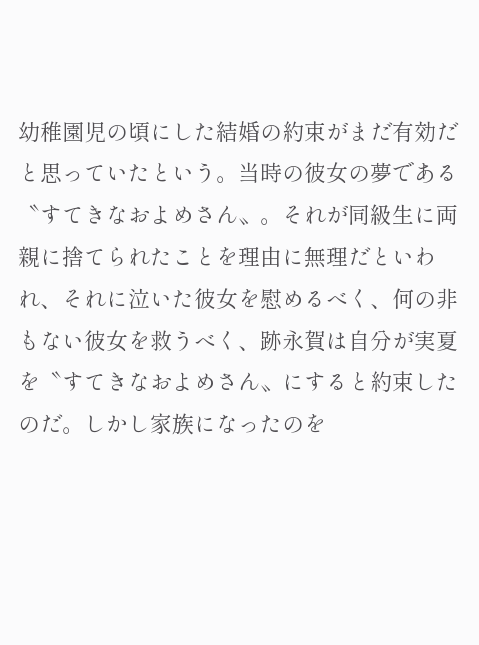幼稚園児の頃にした結婚の約束がまだ有効だと思っていたという。当時の彼女の夢である〝すてきなおよめさん〟。それが同級生に両親に捨てられたことを理由に無理だといわれ、それに泣いた彼女を慰めるべく、何の非もない彼女を救うべく、跡永賀は自分が実夏を〝すてきなおよめさん〟にすると約束したのだ。しかし家族になったのを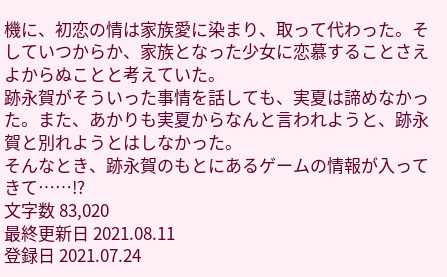機に、初恋の情は家族愛に染まり、取って代わった。そしていつからか、家族となった少女に恋慕することさえよからぬことと考えていた。
跡永賀がそういった事情を話しても、実夏は諦めなかった。また、あかりも実夏からなんと言われようと、跡永賀と別れようとはしなかった。
そんなとき、跡永賀のもとにあるゲームの情報が入ってきて……!?
文字数 83,020
最終更新日 2021.08.11
登録日 2021.07.24